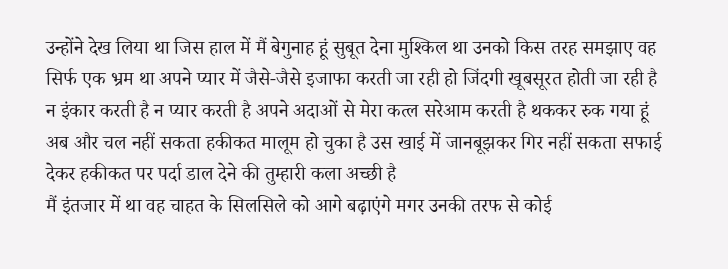उन्होंने देख लिया था जिस हाल में मैं बेगुनाह हूं सुबूत देना मुश्किल था उनको किस तरह समझाए वह सिर्फ एक भ्रम था अपने प्यार में जैसे-जैसे इजाफा करती जा रही हो जिंदगी खूबसूरत होती जा रही है न इंकार करती है न प्यार करती है अपने अदाओं से मेरा कत्ल सरेआम करती है थककर रुक गया हूं अब और चल नहीं सकता हकीकत मालूम हो चुका है उस खाई में जानबूझकर गिर नहीं सकता सफाई देकर हकीकत पर पर्दा डाल देने की तुम्हारी कला अच्छी है
मैं इंतजार में था वह चाहत के सिलसिले को आगे बढ़ाएंगे मगर उनकी तरफ से कोई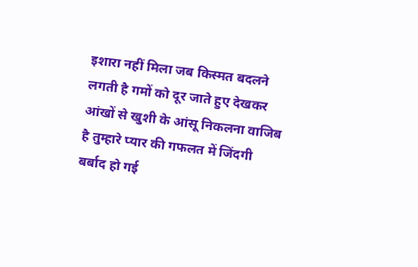इशारा नहीं मिला जब किस्मत बदलने लगती है गमों को दूर जाते हुए देखकर आंखों से खुशी के आंसू निकलना वाजिब है तुम्हारे प्यार की गफलत में जिंदगी बर्बाद हो गई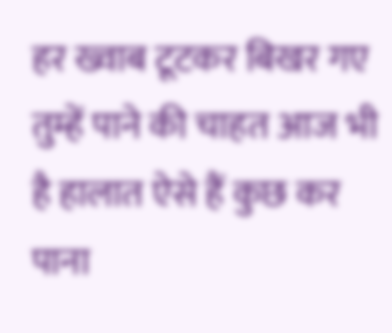हर ख्वाब टूटकर बिखर गए तुम्हें पाने की चाहत आज भी है हालात ऐसे हैं कुछ कर पाना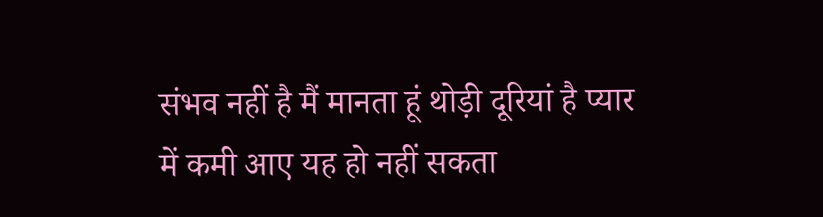संभव नहीं है मैं मानता हूं थोड़ी दूरियां है प्यार में कमी आए यह हो नहीं सकता